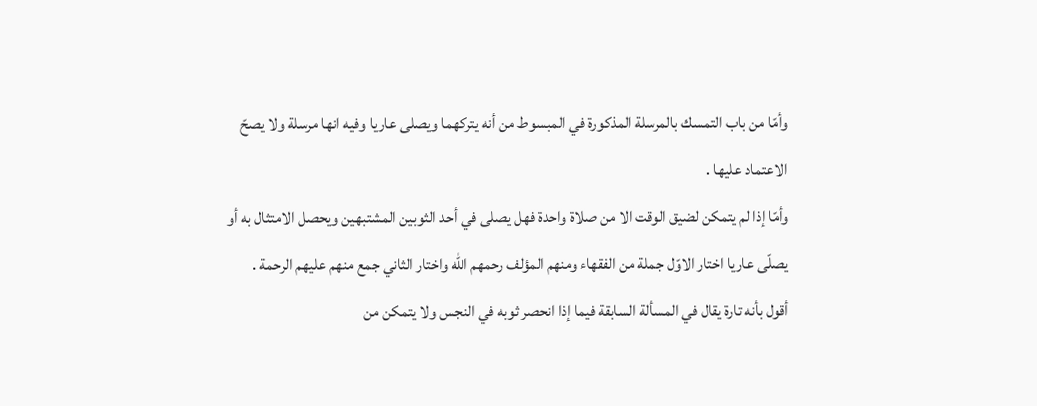وأمّا من باب التمسك بالمرسلة المذكورة في المبسوط من أنه يتركهما ويصلى عاريا وفيه انها مرسلة ولا يصحّ الاعتماد عليها .
وأمّا إذا لم يتمكن لضيق الوقت الا من صلاة واحدة فهل يصلى في أحد الثوبين المشتبهين ويحصل الامتثال به أو يصلّى عاريا اختار الاوّل جملة من الفقهاء ومنهم المؤلف رحمهم اللّه واختار الثاني جمع منهم عليهم الرحمة .
أقول بأنه تارة يقال في المسألة السابقة فيما إذا انحصر ثوبه في النجس ولا يتمكن من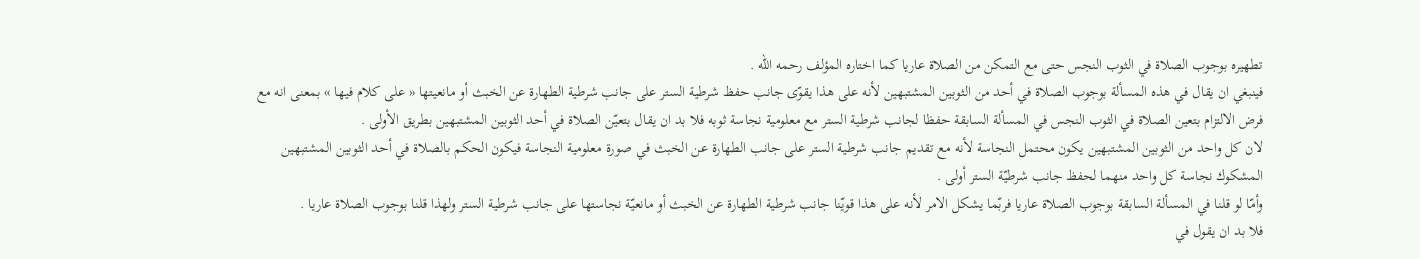تطهيره بوجوب الصلاة في الثوب النجس حتى مع التمكن من الصلاة عاريا كما اختاره المؤلف رحمه اللّه .
فينبغي ان يقال في هذه المسألة بوجوب الصلاة في أحد من الثوبين المشتبهين لأنه على هذا يقوّى جانب حفظ شرطية الستر على جانب شرطية الطهارة عن الخبث أو مانعيتها « على كلام فيها » بمعنى انه مع فرض الالتزام بتعين الصلاة في الثوب النجس في المسألة السابقة حفظا لجانب شرطية الستر مع معلومية نجاسة ثوبه فلا بد ان يقال بتعيّن الصلاة في أحد الثوبين المشتبهين بطريق الأولى .
لان كل واحد من الثوبين المشتبهين يكون محتمل النجاسة لأنه مع تقديم جانب شرطية الستر على جانب الطهارة عن الخبث في صورة معلومية النجاسة فيكون الحكم بالصلاة في أحد الثوبين المشتبهين المشكوك نجاسة كل واحد منهما لحفظ جانب شرطيّة الستر أولى .
وأمّا لو قلنا في المسألة السابقة بوجوب الصلاة عاريا فربّما يشكل الامر لأنه على هذا قويّنا جانب شرطية الطهارة عن الخبث أو مانعيّة نجاستها على جانب شرطية الستر ولهذا قلنا بوجوب الصلاة عاريا .
فلا بد ان يقول في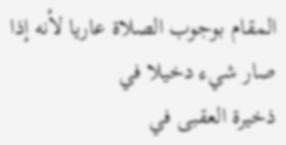المقام بوجوب الصلاة عاريا لأنه إذا صار شيء دخيلا في
ذخيرة العقبى في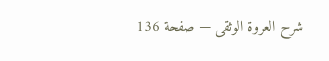شرح العروة الوثقى — صفحة 136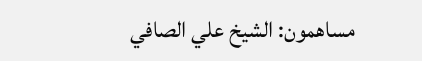مساهمون: الشيخ علي الصافي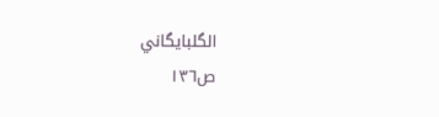الگلبايگاني
ص١٣٦